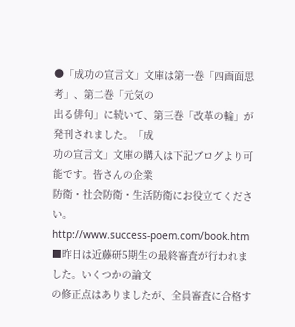●「成功の宣言文」文庫は第一巻「四画面思考」、第二巻「元気の
出る俳句」に続いて、第三巻「改革の輪」が発刊されました。「成
功の宣言文」文庫の購入は下記ブログより可能です。皆さんの企業
防衛・社会防衛・生活防衛にお役立てください。
http://www.success-poem.com/book.htm
■昨日は近藤研5期生の最終審査が行われました。いくつかの論文
の修正点はありましたが、全員審査に合格す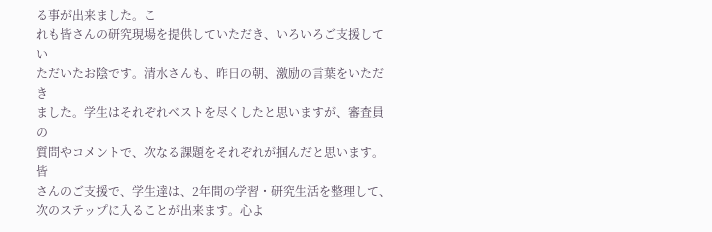る事が出来ました。こ
れも皆さんの研究現場を提供していただき、いろいろご支援してい
ただいたお陰です。清水さんも、昨日の朝、激励の言葉をいただき
ました。学生はそれぞれベストを尽くしたと思いますが、審査員の
質問やコメントで、次なる課題をそれぞれが掴んだと思います。皆
さんのご支援で、学生達は、2年間の学習・研究生活を整理して、
次のステップに入ることが出来ます。心よ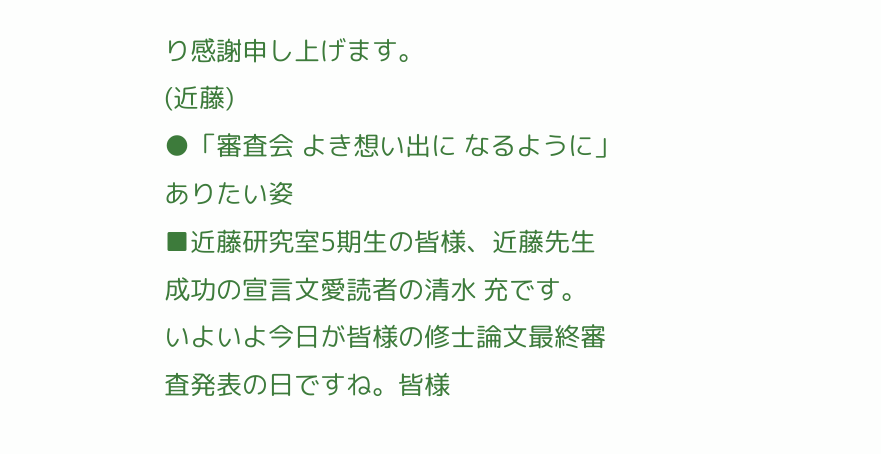り感謝申し上げます。
(近藤)
●「審査会 よき想い出に なるように」 ありたい姿
■近藤研究室5期生の皆様、近藤先生
成功の宣言文愛読者の清水 充です。
いよいよ今日が皆様の修士論文最終審査発表の日ですね。皆様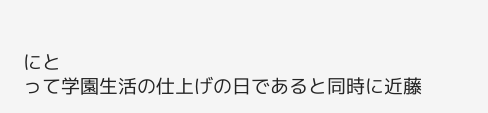にと
って学園生活の仕上げの日であると同時に近藤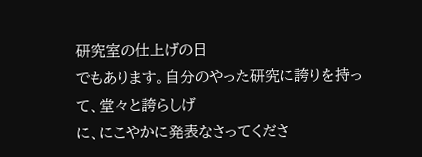研究室の仕上げの日
でもあります。自分のやった研究に誇りを持って、堂々と誇らしげ
に、にこやかに発表なさってくださ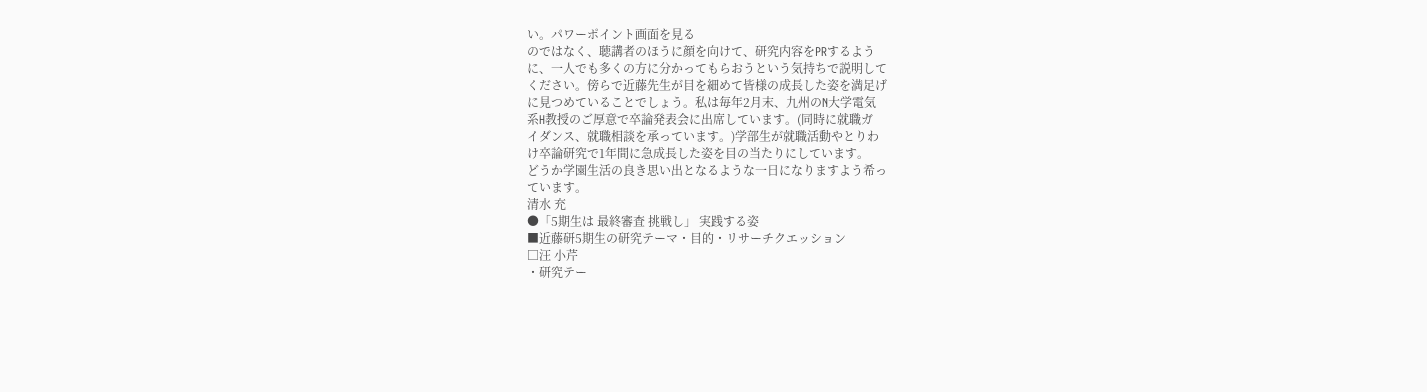い。パワーポイント画面を見る
のではなく、聴講者のほうに顔を向けて、研究内容をPRするよう
に、一人でも多くの方に分かってもらおうという気持ちで説明して
ください。傍らで近藤先生が目を細めて皆様の成長した姿を満足げ
に見つめていることでしょう。私は毎年2月末、九州のN大学電気
系H教授のご厚意で卒論発表会に出席しています。(同時に就職ガ
イダンス、就職相談を承っています。)学部生が就職活動やとりわ
け卒論研究で1年間に急成長した姿を目の当たりにしています。
どうか学園生活の良き思い出となるような一日になりますよう希っ
ています。
清水 充
●「5期生は 最終審査 挑戦し」 実践する姿
■近藤研5期生の研究テーマ・目的・リサーチクエッション
□汪 小芹
・研究テー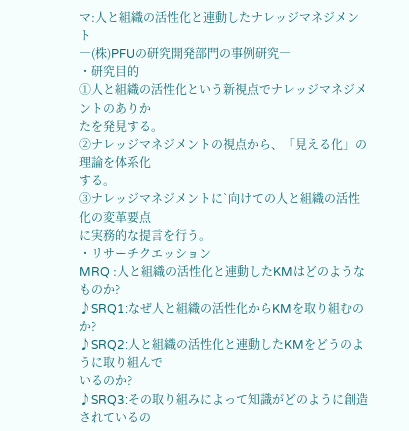マ:人と組織の活性化と連動したナレッジマネジメント
―(株)PFUの研究開発部門の事例研究―
・研究目的
①人と組織の活性化という新視点でナレッジマネジメントのありか
たを発見する。
②ナレッジマネジメントの視点から、「見える化」の理論を体系化
する。
③ナレッジマネジメントに`向けての人と組織の活性化の変革要点
に実務的な提言を行う。
・リサーチクエッション
MRQ :人と組織の活性化と連動したKMはどのようなものか?
♪SRQ1:なぜ人と組織の活性化からKMを取り組むのか?
♪SRQ2:人と組織の活性化と連動したKMをどうのように取り組んで
いるのか?
♪SRQ3:その取り組みによって知識がどのように創造されているの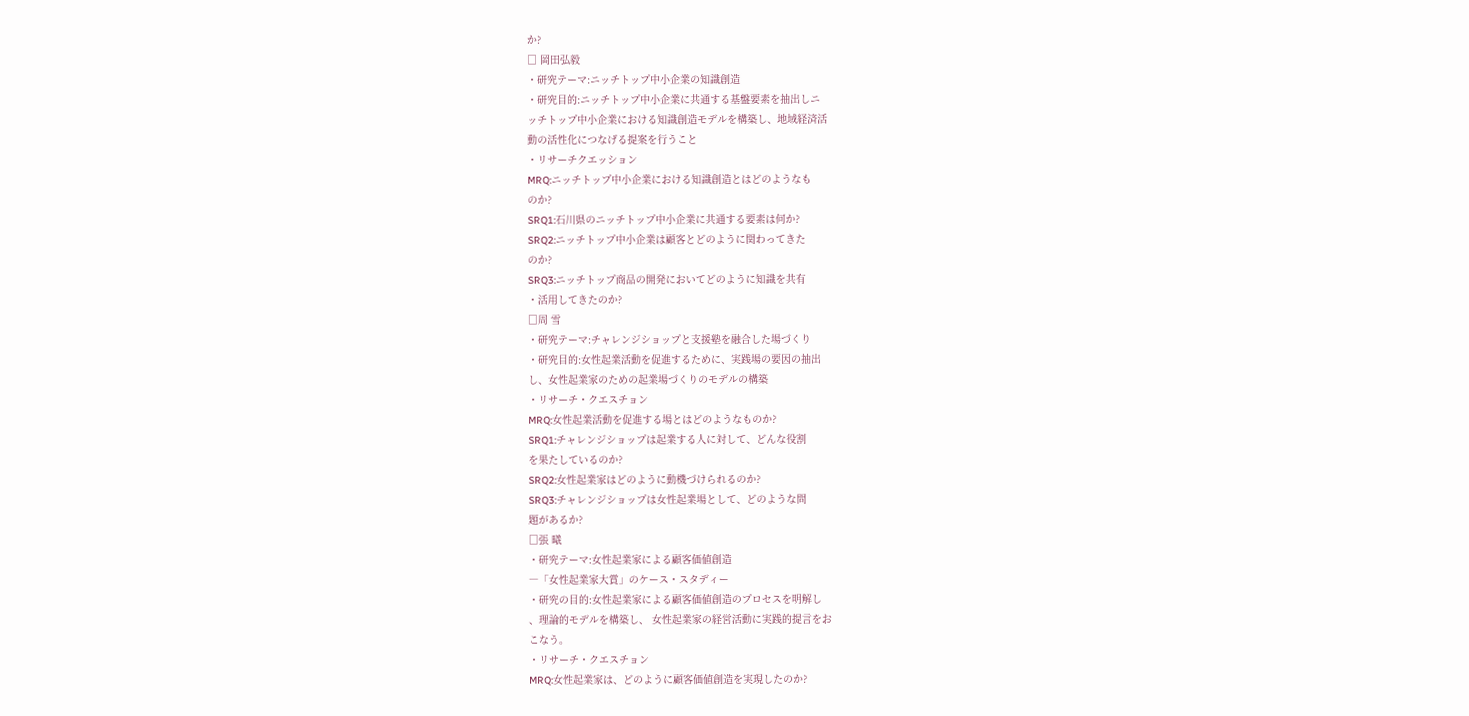か?
□ 岡田弘毅
・研究テーマ:ニッチトップ中小企業の知識創造
・研究目的:ニッチトップ中小企業に共通する基盤要素を抽出しニ
ッチトップ中小企業における知識創造モデルを構築し、地域経済活
動の活性化につなげる提案を行うこと
・リサーチクエッション
MRQ:ニッチトップ中小企業における知識創造とはどのようなも
のか?
SRQ1:石川県のニッチトップ中小企業に共通する要素は何か?
SRQ2:ニッチトップ中小企業は顧客とどのように関わってきた
のか?
SRQ3:ニッチトップ商品の開発においてどのように知識を共有
・活用してきたのか?
□周 雪
・研究テーマ:チャレンジショップと支援塾を融合した場づくり
・研究目的:女性起業活動を促進するために、実践場の要因の抽出
し、女性起業家のための起業場づくりのモデルの構築
・リサーチ・クエスチョン
MRQ:女性起業活動を促進する場とはどのようなものか?
SRQ1:チャレンジショップは起業する人に対して、どんな役割
を果たしているのか?
SRQ2:女性起業家はどのように動機づけられるのか?
SRQ3:チャレンジショップは女性起業場として、どのような問
題があるか?
□張 曦
・研究テーマ:女性起業家による顧客価値創造
―「女性起業家大賞」のケース・スタディー
・研究の目的:女性起業家による顧客価値創造のプロセスを明解し
、理論的モデルを構築し、 女性起業家の経営活動に実践的提言をお
こなう。
・リサーチ・クエスチョン
MRQ:女性起業家は、どのように顧客価値創造を実現したのか?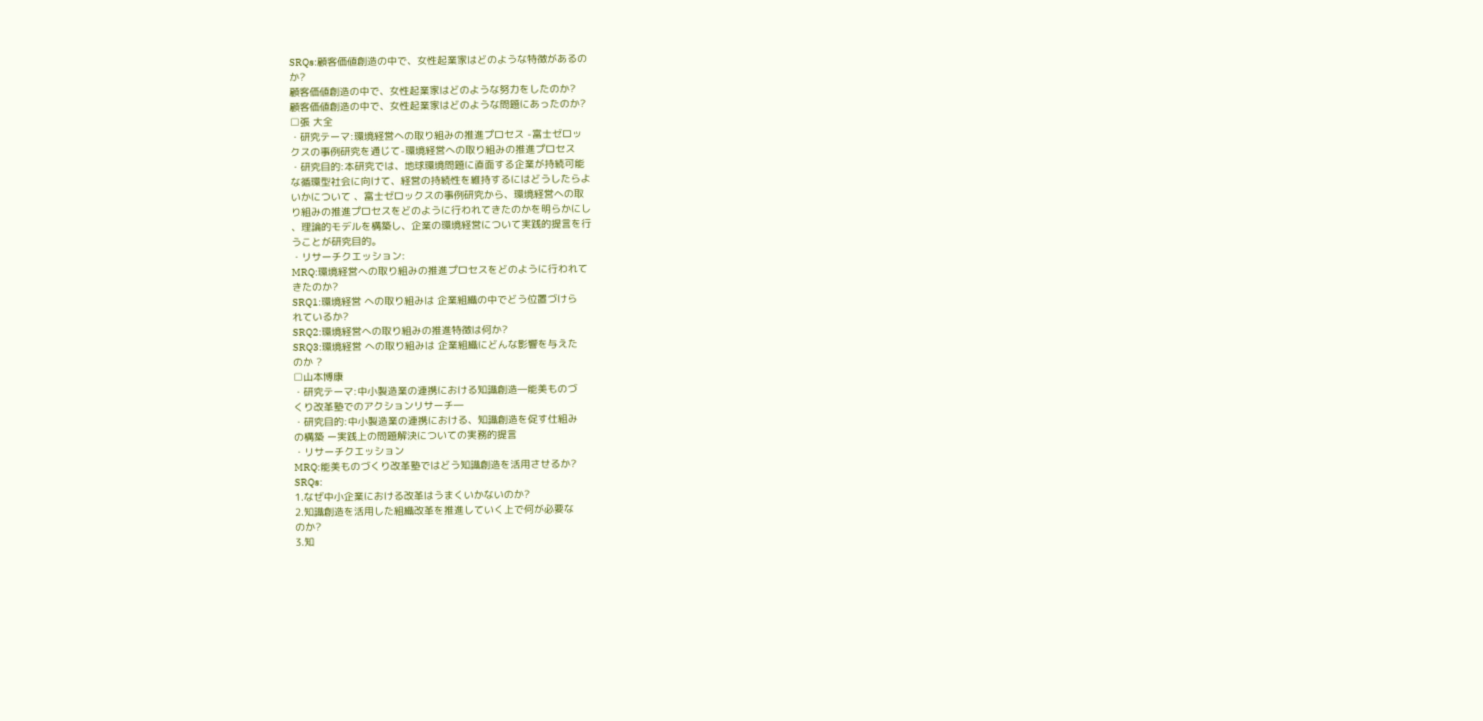SRQs:顧客価値創造の中で、女性起業家はどのような特徴があるの
か?
顧客価値創造の中で、女性起業家はどのような努力をしたのか?
顧客価値創造の中で、女性起業家はどのような問題にあったのか?
□張 大全
・研究テーマ:環境経営への取り組みの推進プロセス -富士ゼロッ
クスの事例研究を通じて-環境経営への取り組みの推進プロセス
・研究目的:本研究では、地球環境問題に直面する企業が持続可能
な循環型社会に向けて、経営の持続性を維持するにはどうしたらよ
いかについて 、富士ゼロックスの事例研究から、環境経営への取
り組みの推進プロセスをどのように行われてきたのかを明らかにし
、理論的モデルを構築し、企業の環境経営について実践的提言を行
うことが研究目的。
・リサーチクエッション:
MRQ:環境経営への取り組みの推進プロセスをどのように行われて
きたのか?
SRQ1:環境経営 への取り組みは 企業組織の中でどう位置づけら
れているか?
SRQ2:環境経営への取り組みの推進特徴は何か?
SRQ3:環境経営 への取り組みは 企業組織にどんな影響を与えた
のか ?
□山本博康
・研究テーマ:中小製造業の連携における知識創造―能美ものづ
くり改革塾でのアクションリサーチ―
・研究目的:中小製造業の連携における、知識創造を促す仕組み
の構築 ー実践上の問題解決についての実務的提言
・リサーチクエッション
MRQ:能美ものづくり改革塾ではどう知識創造を活用させるか?
SRQs:
1.なぜ中小企業における改革はうまくいかないのか?
2.知識創造を活用した組織改革を推進していく上で何が必要な
のか?
3.知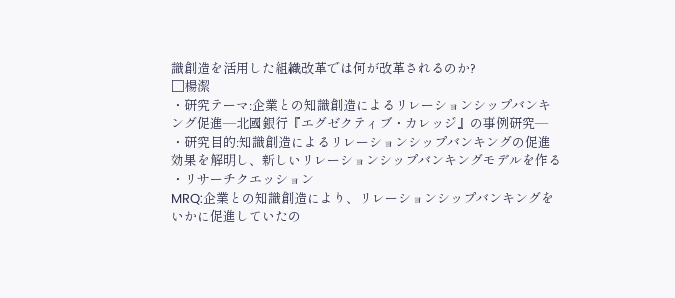識創造を活用した組織改革では何が改革されるのか?
□楊潔
・研究テーマ:企業との知識創造によるリレーションシップバンキ
ング促進―北國銀行『エグゼクティブ・カレッジ』の事例研究―
・研究目的:知識創造によるリレーションシップバンキングの促進
効果を解明し、新しいリレーションシップバンキングモデルを作る
・リサーチクエッション
MRQ:企業との知識創造により、リレーションシップバンキングを
いかに促進していたの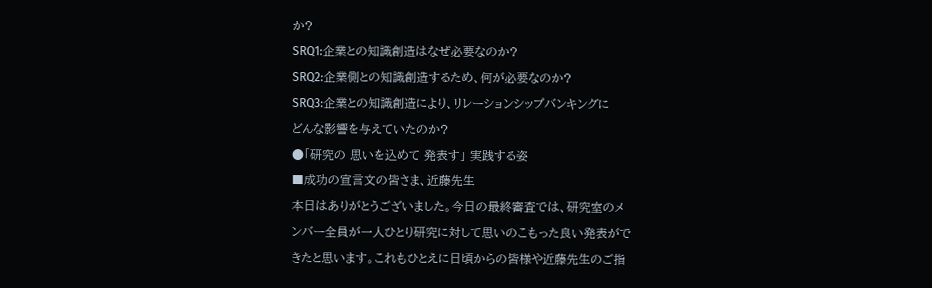か?
SRQ1:企業との知識創造はなぜ必要なのか?
SRQ2:企業側との知識創造するため、何が必要なのか?
SRQ3:企業との知識創造により、リレーションシップバンキングに
どんな影響を与えていたのか?
●「研究の 思いを込めて 発表す」 実践する姿
■成功の宣言文の皆さま、近藤先生
本日はありがとうございました。今日の最終審査では、研究室のメ
ンバー全員が一人ひとり研究に対して思いのこもった良い発表がで
きたと思います。これもひとえに日頃からの皆様や近藤先生のご指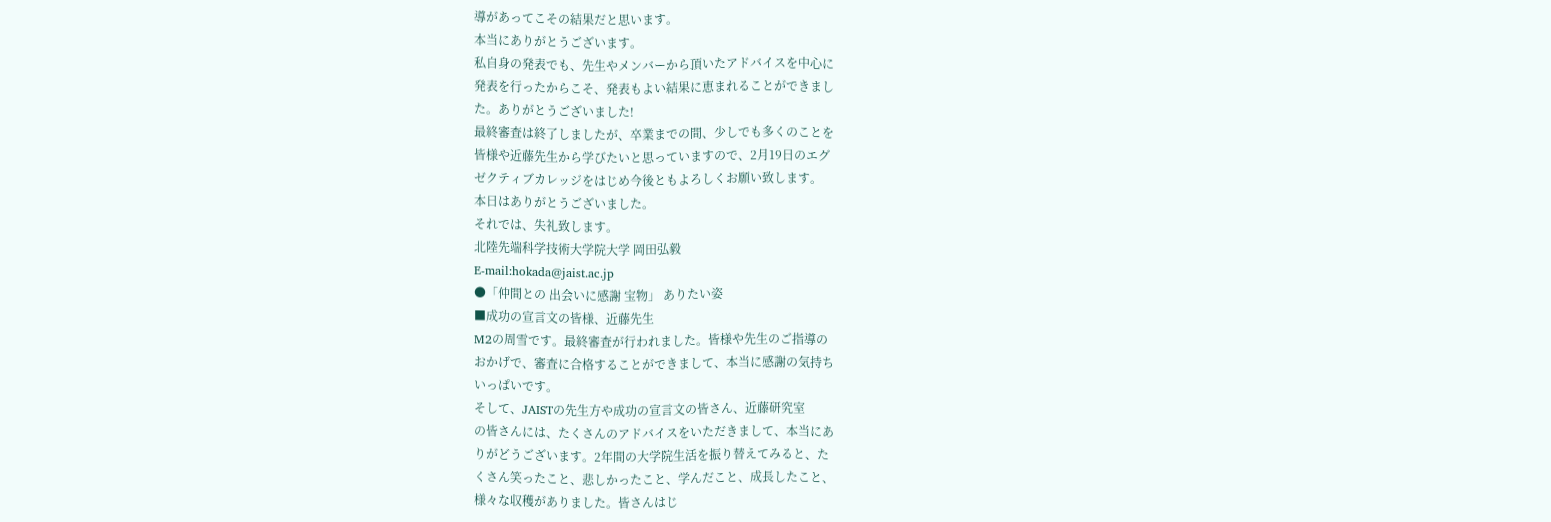導があってこその結果だと思います。
本当にありがとうございます。
私自身の発表でも、先生やメンバーから頂いたアドバイスを中心に
発表を行ったからこそ、発表もよい結果に恵まれることができまし
た。ありがとうございました!
最終審査は終了しましたが、卒業までの間、少しでも多くのことを
皆様や近藤先生から学びたいと思っていますので、2月19日のエグ
ゼクティブカレッジをはじめ今後ともよろしくお願い致します。
本日はありがとうございました。
それでは、失礼致します。
北陸先端科学技術大学院大学 岡田弘毅
E-mail:hokada@jaist.ac.jp
●「仲間との 出会いに感謝 宝物」 ありたい姿
■成功の宣言文の皆様、近藤先生
M2の周雪です。最終審査が行われました。皆様や先生のご指導の
おかげで、審査に合格することができまして、本当に感謝の気持ち
いっぱいです。
そして、JAISTの先生方や成功の宣言文の皆さん、近藤研究室
の皆さんには、たくさんのアドバイスをいただきまして、本当にあ
りがどうございます。2年間の大学院生活を振り替えてみると、た
くさん笑ったこと、悲しかったこと、学んだこと、成長したこと、
様々な収穫がありました。皆さんはじ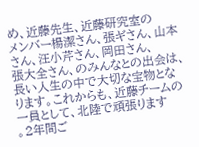め、近藤先生、近藤研究室の
メンバー楊潔さん、張ギさん、山本さん、汪小芹さん、岡田さん、
張大全さん、のみんなとの出会は、長い人生の中で大切な宝物とな
ります。これからも、近藤チームの一員として、北陸で頑張ります
。2年間ご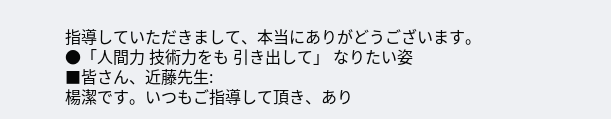指導していただきまして、本当にありがどうございます。
●「人間力 技術力をも 引き出して」 なりたい姿
■皆さん、近藤先生:
楊潔です。いつもご指導して頂き、あり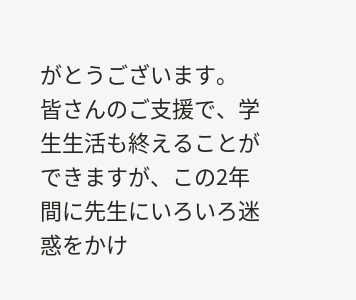がとうございます。
皆さんのご支援で、学生生活も終えることができますが、この2年
間に先生にいろいろ迷惑をかけ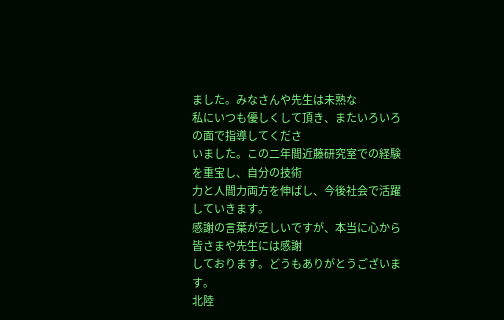ました。みなさんや先生は未熟な
私にいつも優しくして頂き、またいろいろの面で指導してくださ
いました。この二年間近藤研究室での経験を重宝し、自分の技術
力と人間力両方を伸ばし、今後社会で活躍していきます。
感謝の言葉が乏しいですが、本当に心から皆さまや先生には感謝
しております。どうもありがとうございます。
北陸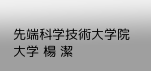先端科学技術大学院大学 楊 潔